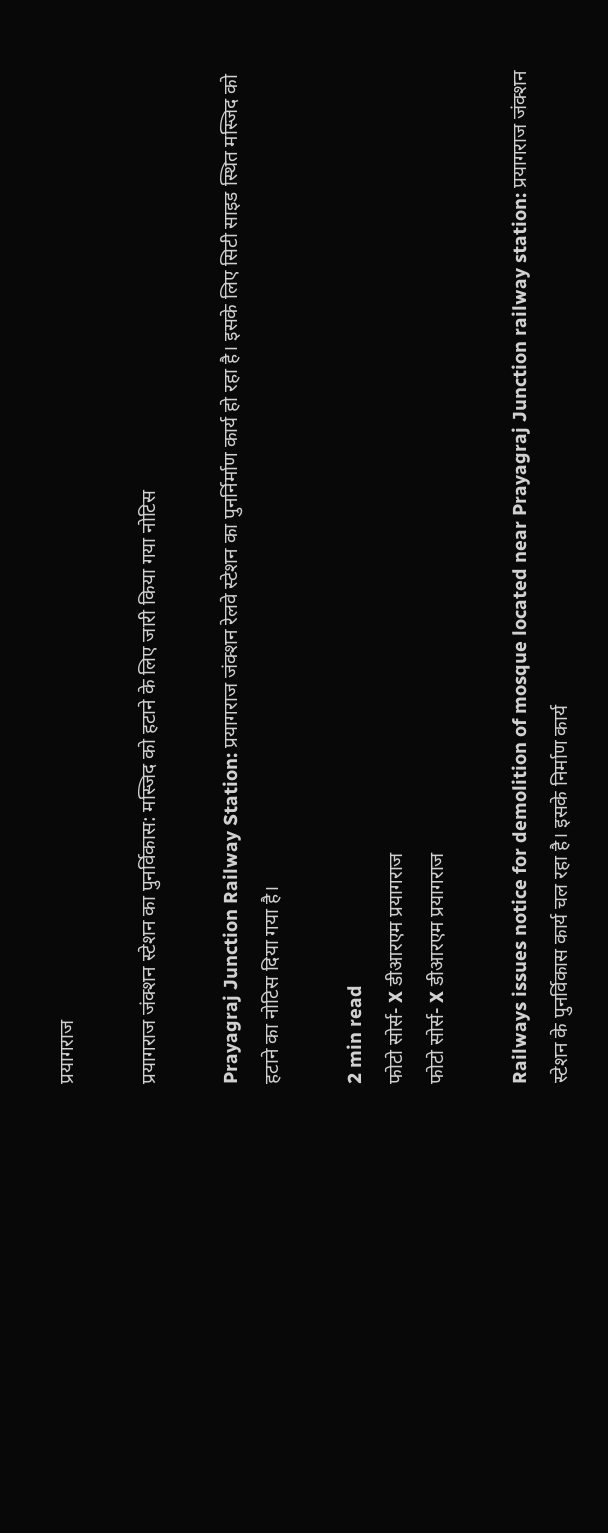प्रयागराज

प्रयागराज जंक्शन स्टेशन का पुनर्विकास: मस्जिद को हटाने के लिए जारी किया गया नोटिस

Prayagraj Junction Railway Station: प्रयागराज जंक्शन रेलवे स्टेशन का पुनर्निर्माण कार्य हो रहा है। इसके लिए सिटी साइड स्थित मस्जिद को हटाने का नोटिस दिया गया है।

2 min read
फोटो सोर्स- X डीआरएम प्रयागराज
फोटो सोर्स- X डीआरएम प्रयागराज

Railways issues notice for demolition of mosque located near Prayagraj Junction railway station: प्रयागराज जंक्शन स्टेशन के पुनर्विकास कार्य चल रहा है। इसके निर्माण कार्य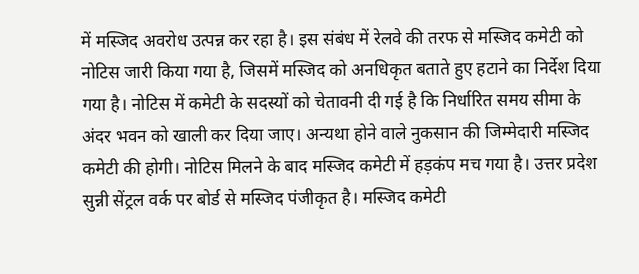में मस्जिद अवरोध उत्पन्न कर रहा है। इस संबंध में रेलवे की तरफ से मस्जिद कमेटी को नोटिस जारी किया गया है, जिसमें मस्जिद को अनधिकृत बताते हुए हटाने का निर्देश दिया गया है। नोटिस में कमेटी के सदस्यों को चेतावनी दी गई है कि निर्धारित समय सीमा के अंदर भवन को खाली कर दिया जाए। अन्यथा होने वाले नुकसान की जिम्मेदारी मस्जिद कमेटी की होगी। नोटिस मिलने के बाद मस्जिद कमेटी में हड़कंप मच गया है। उत्तर प्रदेश सुन्नी सेंट्रल वर्क पर बोर्ड से मस्जिद पंजीकृत है।‌ मस्जिद कमेटी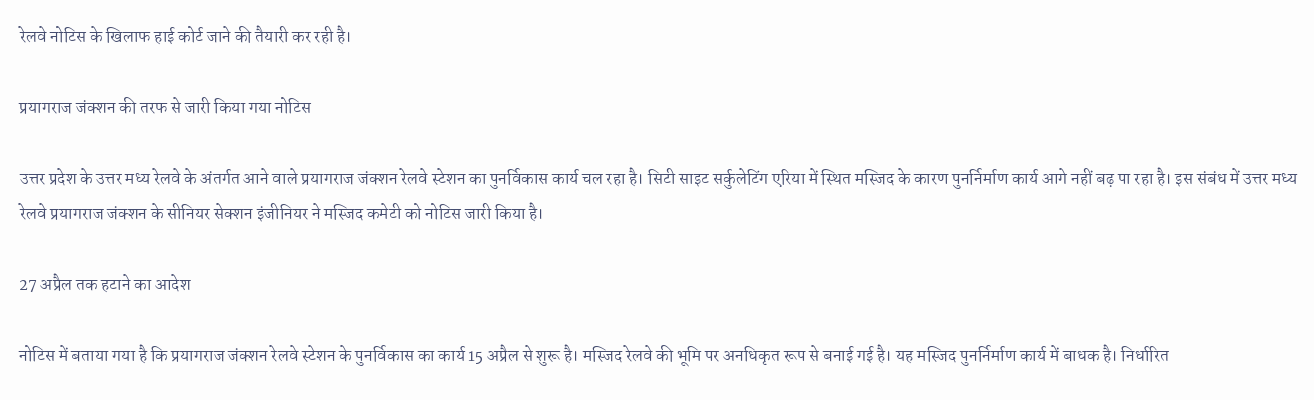रेलवे नोटिस के खिलाफ हाई कोर्ट जाने की तैयारी कर रही है।

प्रयागराज जंक्शन की तरफ से जारी किया गया नोटिस

उत्तर प्रदेश के उत्तर मध्य रेलवे के अंतर्गत आने वाले प्रयागराज जंक्शन रेलवे स्टेशन का पुनर्विकास कार्य चल रहा है। सिटी साइट सर्कुलेटिंग एरिया में स्थित मस्जिद के कारण पुनर्निर्माण कार्य आगे नहीं बढ़ पा रहा है। इस संबंध में उत्तर मध्य रेलवे प्रयागराज जंक्शन के सीनियर सेक्शन इंजीनियर ने मस्जिद कमेटी को नोटिस जारी किया है।

27 अप्रैल तक हटाने का आदेश

नोटिस में बताया गया है कि प्रयागराज जंक्शन रेलवे स्टेशन के पुनर्विकास का कार्य 15 अप्रैल से शुरू है। मस्जिद रेलवे की भूमि पर अनधिकृत रूप से बनाई गई है। यह मस्जिद पुनर्निर्माण कार्य में बाधक है। निर्धारित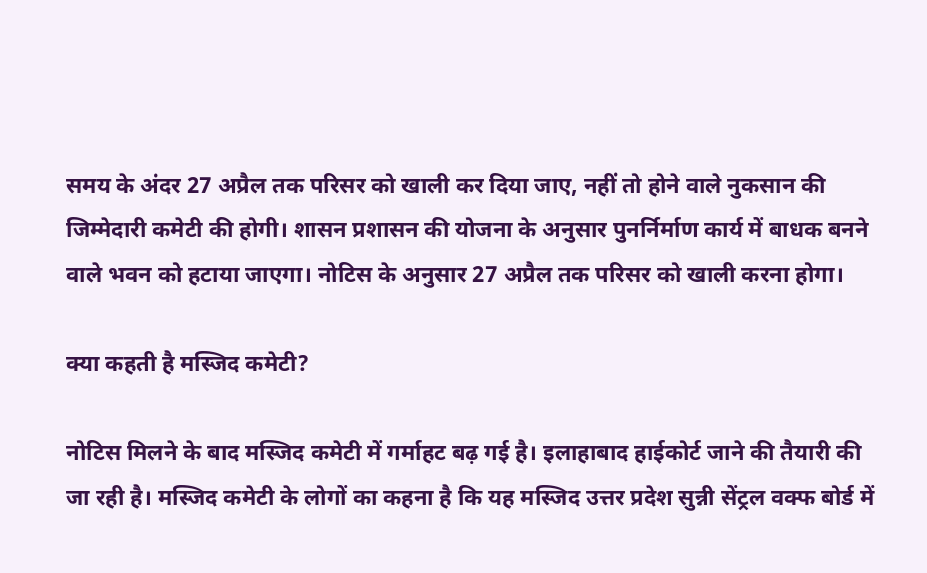समय के अंदर 27 अप्रैल तक परिसर को खाली कर दिया जाए, नहीं तो होने वाले नुकसान की जिम्मेदारी कमेटी की होगी। शासन प्रशासन की योजना के अनुसार पुनर्निर्माण कार्य में बाधक बनने वाले भवन को हटाया जाएगा। नोटिस के अनुसार 27 अप्रैल तक परिसर को खाली करना होगा।

क्या कहती है मस्जिद कमेटी?

नोटिस मिलने के बाद मस्जिद कमेटी में गर्माहट बढ़ गई है। इलाहाबाद हाईकोर्ट जाने की तैयारी की जा रही है। मस्जिद कमेटी के लोगों का कहना है कि यह मस्जिद उत्तर प्रदेश सुन्नी सेंट्रल वक्फ बोर्ड में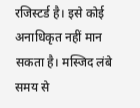रजिस्टर्ड है। इसे कोई अनाधिकृत नहीं मान सकता है। मस्जिद लंबे समय से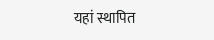यहां स्थापित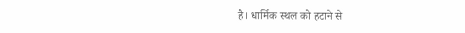है। धार्मिक स्थल को हटाने से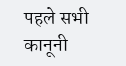पहले सभी कानूनी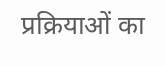प्रक्रियाओं का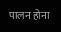पालन होना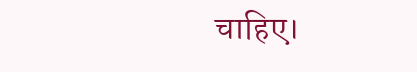चाहिए। ‌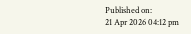Published on:
21 Apr 2026 04:12 pm